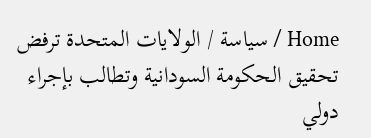Home / سياسة / الولايات المتحدة ترفض تحقيق الحكومة السودانية وتطالب بإجراء دولي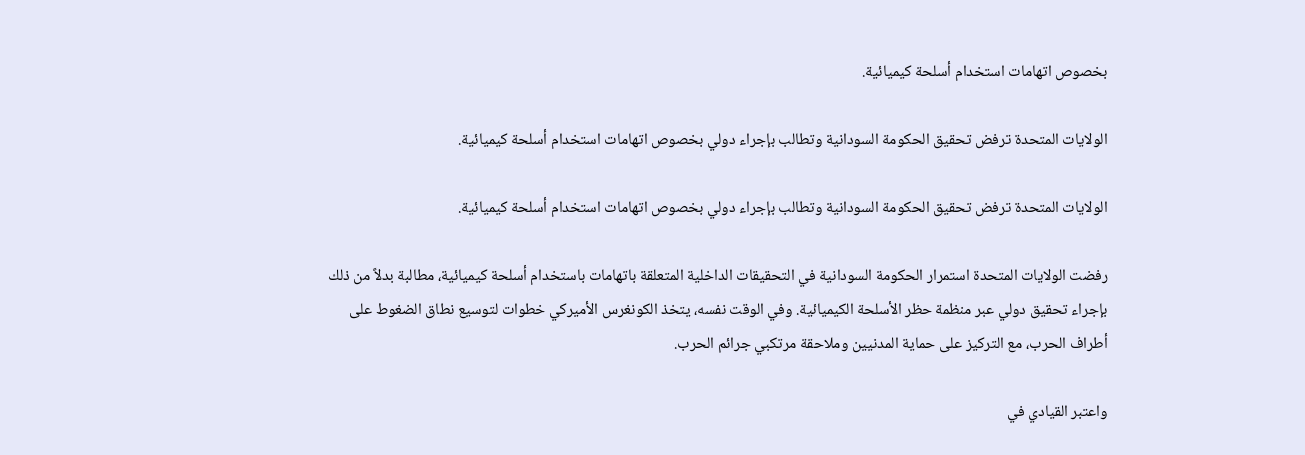بخصوص اتهامات استخدام أسلحة كيميائية.

الولايات المتحدة ترفض تحقيق الحكومة السودانية وتطالب بإجراء دولي بخصوص اتهامات استخدام أسلحة كيميائية.

الولايات المتحدة ترفض تحقيق الحكومة السودانية وتطالب بإجراء دولي بخصوص اتهامات استخدام أسلحة كيميائية.

رفضت الولايات المتحدة استمرار الحكومة السودانية في التحقيقات الداخلية المتعلقة باتهامات باستخدام أسلحة كيميائية، مطالبة بدلاً من ذلك بإجراء تحقيق دولي عبر منظمة حظر الأسلحة الكيميائية. وفي الوقت نفسه، يتخذ الكونغرس الأميركي خطوات لتوسيع نطاق الضغوط على أطراف الحرب، مع التركيز على حماية المدنيين وملاحقة مرتكبي جرائم الحرب.

واعتبر القيادي في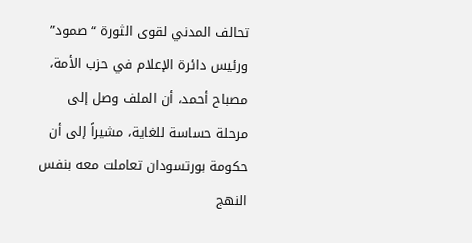تحالف المدني لقوى الثورة “صمود” ورئيس دائرة الإعلام في حزب الأمة، مصباح أحمد، أن الملف وصل إلى مرحلة حساسة للغاية، مشيراً إلى أن حكومة بورتسودان تعاملت معه بنفس النهج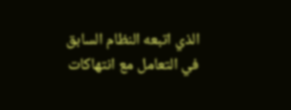الذي اتبعه النظام السابق في التعامل مع انتهاكات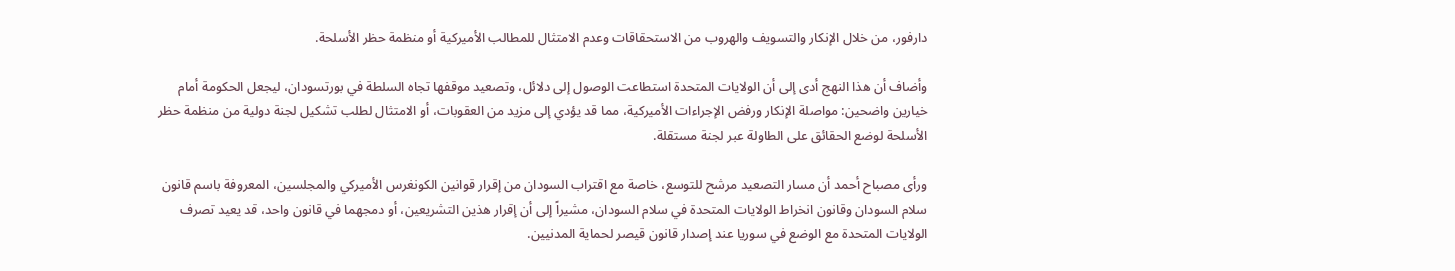دارفور، من خلال الإنكار والتسويف والهروب من الاستحقاقات وعدم الامتثال للمطالب الأميركية أو منظمة حظر الأسلحة.

وأضاف أن هذا النهج أدى إلى أن الولايات المتحدة استطاعت الوصول إلى دلائل، وتصعيد موقفها تجاه السلطة في بورتسودان، ليجعل الحكومة أمام خيارين واضحين: مواصلة الإنكار ورفض الإجراءات الأميركية، مما قد يؤدي إلى مزيد من العقوبات، أو الامتثال لطلب تشكيل لجنة دولية من منظمة حظر الأسلحة لوضع الحقائق على الطاولة عبر لجنة مستقلة.

ورأى مصباح أحمد أن مسار التصعيد مرشح للتوسع، خاصة مع اقتراب السودان من إقرار قوانين الكونغرس الأميركي والمجلسين، المعروفة باسم قانون سلام السودان وقانون انخراط الولايات المتحدة في سلام السودان، مشيراً إلى أن إقرار هذين التشريعين، أو دمجهما في قانون واحد، قد يعيد تصرف الولايات المتحدة مع الوضع في سوريا عند إصدار قانون قيصر لحماية المدنيين.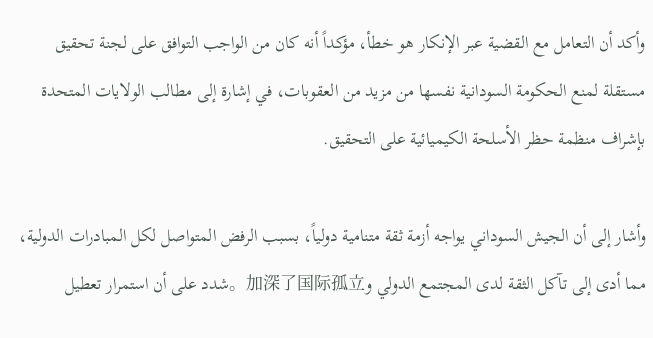وأكد أن التعامل مع القضية عبر الإنكار هو خطأ، مؤكداً أنه كان من الواجب التوافق على لجنة تحقيق مستقلة لمنع الحكومة السودانية نفسها من مزيد من العقوبات، في إشارة إلى مطالب الولايات المتحدة بإشراف منظمة حظر الأسلحة الكيميائية على التحقيق.

وأشار إلى أن الجيش السوداني يواجه أزمة ثقة متنامية دولياً، بسبب الرفض المتواصل لكل المبادرات الدولية، مما أدى إلى تآكل الثقة لدى المجتمع الدولي و加深了国际孤立。شدد على أن استمرار تعطيل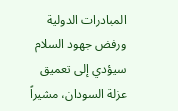المبادرات الدولية ورفض جهود السلام سيؤدي إلى تعميق عزلة السودان، مشيراً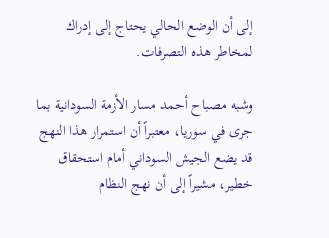إلى أن الوضع الحالي يحتاج إلى إدراك لمخاطر هذه التصرفات.

وشبه مصباح أحمد مسار الأزمة السودانية بما جرى في سوريا، معتبراً أن استمرار هذا النهج قد يضع الجيش السوداني أمام استحقاق خطير، مشيراً إلى أن نهج النظام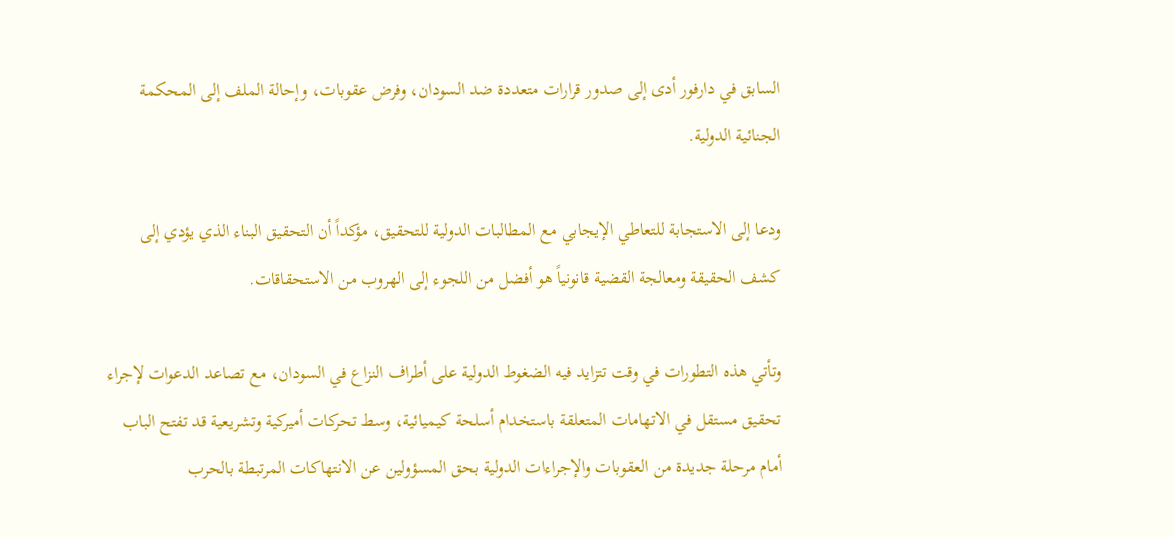السابق في دارفور أدى إلى صدور قرارات متعددة ضد السودان، وفرض عقوبات، وإحالة الملف إلى المحكمة الجنائية الدولية.

ودعا إلى الاستجابة للتعاطي الإيجابي مع المطالبات الدولية للتحقيق، مؤكداً أن التحقيق البناء الذي يؤدي إلى كشف الحقيقة ومعالجة القضية قانونياً هو أفضل من اللجوء إلى الهروب من الاستحقاقات.

وتأتي هذه التطورات في وقت تتزايد فيه الضغوط الدولية على أطراف النزاع في السودان، مع تصاعد الدعوات لإجراء تحقيق مستقل في الاتهامات المتعلقة باستخدام أسلحة كيميائية، وسط تحركات أميركية وتشريعية قد تفتح الباب أمام مرحلة جديدة من العقوبات والإجراءات الدولية بحق المسؤولين عن الانتهاكات المرتبطة بالحرب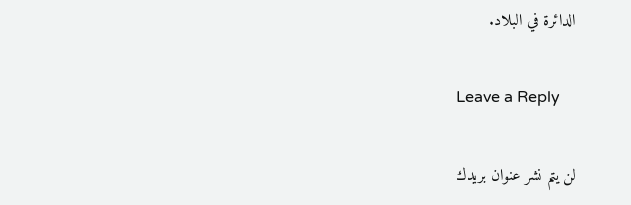الدائرة في البلاد.

Leave a Reply

لن يتم نشر عنوان بريدك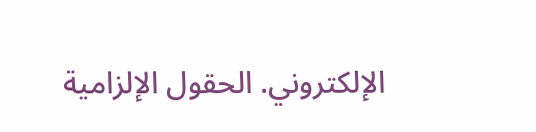الإلكتروني. الحقول الإلزامية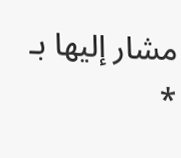مشار إليها بـ *